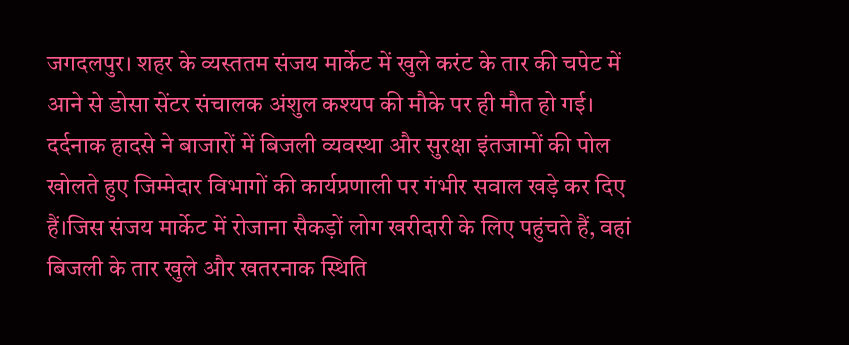जगदलपुर। शहर के व्यस्ततम संजय मार्केट में खुले करंट के तार की चपेट में आने से डोसा सेंटर संचालक अंशुल कश्यप की मौके पर ही मौत हो गई। दर्दनाक हादसे ने बाजारों में बिजली व्यवस्था और सुरक्षा इंतजामों की पोल खोलते हुए जिम्मेदार विभागों की कार्यप्रणाली पर गंभीर सवाल खड़े कर दिए हैं।जिस संजय मार्केट में रोजाना सैकड़ों लोग खरीदारी के लिए पहुंचते हैं, वहां बिजली के तार खुले और खतरनाक स्थिति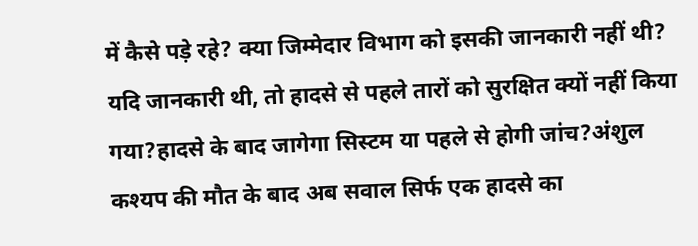में कैसे पड़े रहे? क्या जिम्मेदार विभाग को इसकी जानकारी नहीं थी? यदि जानकारी थी, तो हादसे से पहले तारों को सुरक्षित क्यों नहीं किया गया?हादसे के बाद जागेगा सिस्टम या पहले से होगी जांच?अंशुल कश्यप की मौत के बाद अब सवाल सिर्फ एक हादसे का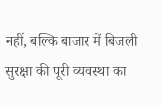नहीं, बल्कि बाजार में बिजली सुरक्षा की पूरी व्यवस्था का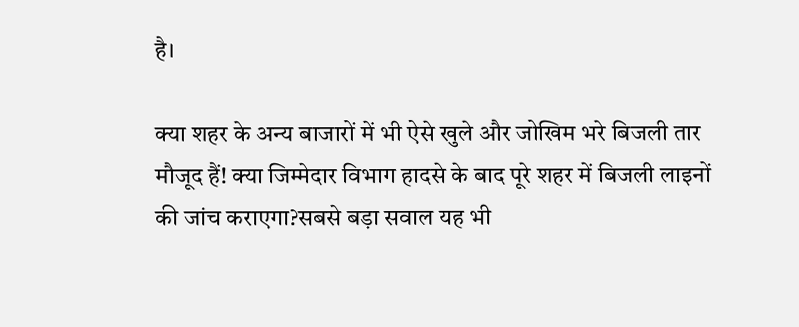है।

क्या शहर के अन्य बाजारों में भी ऐसे खुले और जोखिम भरे बिजली तार मौजूद हैं! क्या जिम्मेदार विभाग हादसे के बाद पूरे शहर में बिजली लाइनों की जांच कराएगा?सबसे बड़ा सवाल यह भी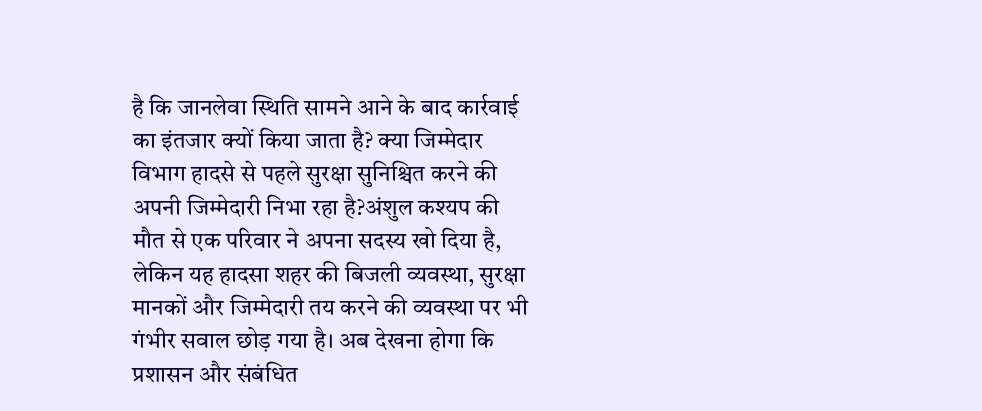है कि जानलेवा स्थिति सामने आने के बाद कार्रवाई का इंतजार क्यों किया जाता है? क्या जिम्मेदार विभाग हादसे से पहले सुरक्षा सुनिश्चित करने की अपनी जिम्मेदारी निभा रहा है?अंशुल कश्यप की मौत से एक परिवार ने अपना सदस्य खो दिया है, लेकिन यह हादसा शहर की बिजली व्यवस्था, सुरक्षा मानकों और जिम्मेदारी तय करने की व्यवस्था पर भी गंभीर सवाल छोड़ गया है। अब देखना होगा कि प्रशासन और संबंधित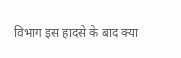विभाग इस हादसे के बाद क्या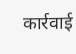कार्रवाई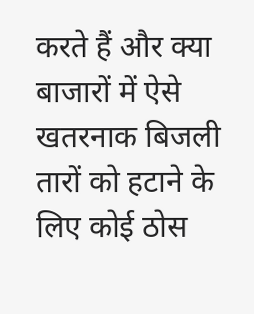करते हैं और क्या बाजारों में ऐसे खतरनाक बिजली तारों को हटाने के लिए कोई ठोस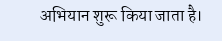अभियान शुरू किया जाता है।